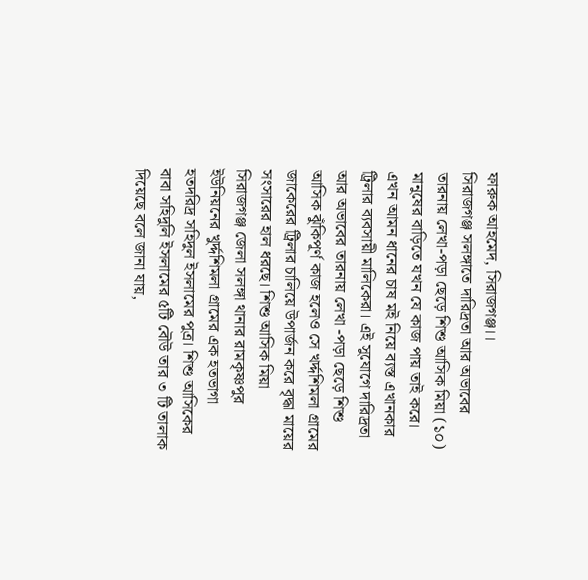ফারুক আহমেদ, সিরাজগঞ্জ।।
সিরাজগঞ্জ সলঙ্গাতে দারিদ্রতা আর অভাবের তারনায় লেখা-পড়া ছেড়ে শিশু আসিক মিয়া (১০) মানুষের বাড়িতে যখন যে কাজ পায় তাই করে।
এখন আমন ধানের চাষ মই নিয়ে ব্যস্ত এখানকার ট্রিলার ব্যবসায়ী মালিকেরা। এই সুযোগে দারিদ্রতা আর অভাবের তারনায় লেখা -পড়া ছেড়ে শিশু আসিক ঝুঁকিপূর্ণ কাজ হলেও সে খর্দ্দশিমলা গ্রামের জাকেরের ট্রিলার চালিয়ে উপার্জন করে বৃদ্ধা মায়ের সংসারের হাল ধরছে। শিশু আসিক মিয়া সিরাজগঞ্জ জেলা সলঙ্গা থানার রামকৃষ্ণপুর ইউনিয়নের খুর্দ্দশিমলা গ্রামের এক হতভাগা হতদরিদ্র সহিদুল ইসলামের পুত্র। শিশু আসিকের বাবা সহিদুলি ইসলামের ৫টি বৌউ তার ৩ টি তালাক দিয়েছে বলে জানা যায়,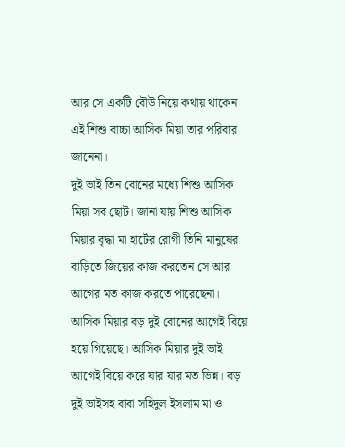আর সে একটি বৌউ নিয়ে কথায় থাকেন এই শিশু বাচ্চা আসিক মিয়া তার পরিবার জানেনা।
দুই ভাই তিন বোনের মধ্যে শিশু আসিক মিয়া সব ছোট। জানা যায় শিশু আসিক মিয়ার বৃদ্ধা মা হার্টের রোগী তিনি মানুষের বাড়িতে জিয়ের কাজ করতেন সে আর আগের মত কাজ করতে পারেছেনা। আসিক মিয়ার বড় দুই বোনের আগেই বিয়ে হয়ে গিয়েছে। আসিক মিয়ার দুই ভাই আগেই বিয়ে করে যার যার মত ভিন্ন। বড় দুই ভাইসহ বাবা সহিদুল ইসলাম মা ও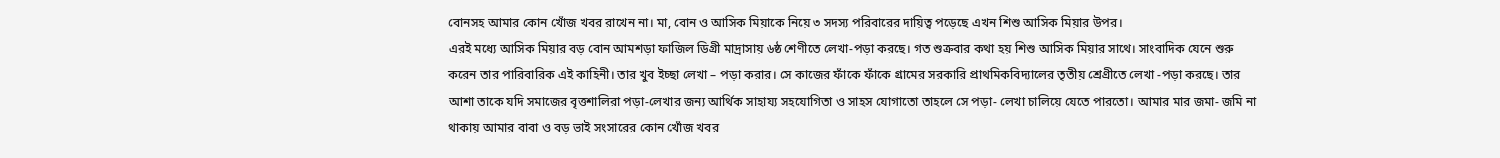বোনসহ আমার কোন খোঁজ খবর রাখেন না। মা, বোন ও আসিক মিয়াকে নিয়ে ৩ সদস্য পরিবারের দায়িত্ব পড়েছে এখন শিশু আসিক মিয়ার উপর।
এরই মধ্যে আসিক মিয়ার বড় বোন আমশড়া ফাজিল ডিগ্রী মাদ্রাসায় ৬ষ্ঠ শেণীতে লেখা-পড়া করছে। গত শুক্রবার কথা হয় শিশু আসিক মিয়ার সাথে। সাংবাদিক যেনে শুরু করেন তার পারিবারিক এই কাহিনী। তার খুব ইচ্ছা লেখা – পড়া করার। সে কাজের ফাঁকে ফাঁকে গ্রামের সরকারি প্রাথমিকবিদ্যালের তৃতীয় শ্রেণ্রীতে লেখা -পড়া করছে। তার আশা তাকে যদি সমাজের বৃত্তশালিরা পড়া-লেখার জন্য আর্থিক সাহায্য সহযোগিতা ও সাহস যোগাতো তাহলে সে পড়া- লেখা চালিয়ে যেতে পারতো। আমার মার জমা- জমি না থাকায় আমার বাবা ও বড় ভাই সংসারের কোন খোঁজ খবর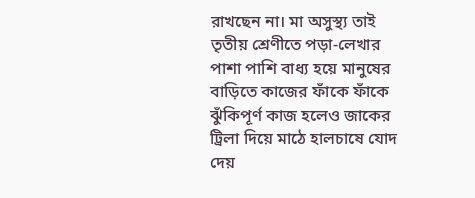রাখছেন না। মা অসুস্থ্য তাই তৃতীয় শ্রেণীতে পড়া-লেখার পাশা পাশি বাধ্য হয়ে মানুষের বাড়িতে কাজের ফাঁকে ফাঁকে ঝুঁকিপূর্ণ কাজ হলেও জাকের ট্রিলা দিয়ে মাঠে হালচাষে যোদ দেয়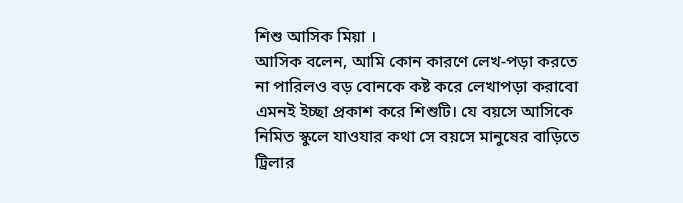শিশু আসিক মিয়া ।
আসিক বলেন, আমি কোন কারণে লেখ-পড়া করতে না পারিলও বড় বোনকে কষ্ট করে লেখাপড়া করাবো এমনই ইচ্ছা প্রকাশ করে শিশুটি। যে বয়সে আসিকে নিমিত স্কুলে যাওযার কথা সে বয়সে মানুষের বাড়িতে ট্রিলার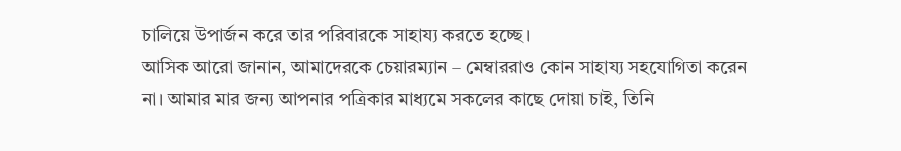চালিয়ে উপার্জন করে তার পরিবারকে সাহায্য করতে হচ্ছে।
আসিক আরো জানান, আমাদেরকে চেয়ারম্যান – মেম্বাররাও কোন সাহায্য সহযোগিতা করেন না। আমার মার জন্য আপনার পত্রিকার মাধ্যমে সকলের কাছে দোয়া চাই, তিনি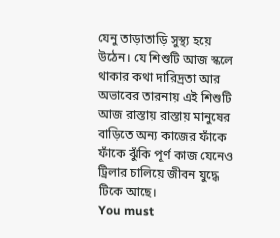যেনু তাড়াতাড়ি সুস্থ্য হয়ে উঠেন। যে শিশুটি আজ স্কলে থাকার কথা দারিদ্রতা আর অভাবের তারনায় এই শিশুটি আজ রাস্তায় রাস্তায় মানুষের বাড়িতে অন্য কাজের ফাঁকে ফাঁকে ঝুঁকি পূর্ণ কাজ যেনেও ট্রিলার চালিয়ে জীবন যুদ্ধে টিকে আছে।
You must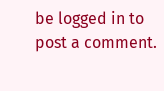be logged in to post a comment.